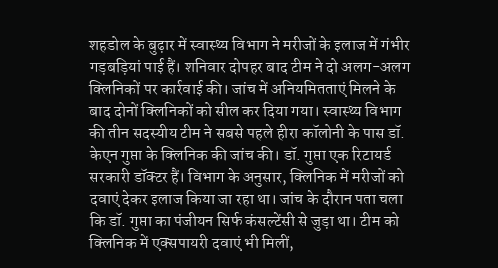शहडोल के बुढ़ार में स्वास्थ्य विभाग ने मरीजों के इलाज में गंभीर गड़बड़ियां पाई हैं। शनिवार दोपहर बाद टीम ने दो अलग-अलग क्लिनिकों पर कार्रवाई की। जांच में अनियमितताएं मिलने के बाद दोनों क्लिनिकों को सील कर दिया गया। स्वास्थ्य विभाग की तीन सदस्यीय टीम ने सबसे पहले हीरा कॉलोनी के पास डॉ. केएन गुप्ता के क्लिनिक की जांच की। डॉ. गुप्ता एक रिटायर्ड सरकारी डॉक्टर हैं। विभाग के अनुसार, क्लिनिक में मरीजों को दवाएं देकर इलाज किया जा रहा था। जांच के दौरान पता चला कि डॉ. गुप्ता का पंजीयन सिर्फ कंसल्टेंसी से जुड़ा था। टीम को क्लिनिक में एक्सपायरी दवाएं भी मिलीं,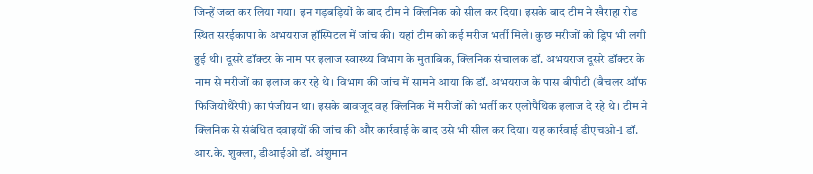जिन्हें जब्त कर लिया गया। इन गड़बड़ियों के बाद टीम ने क्लिनिक को सील कर दिया। इसके बाद टीम ने खैराहा रोड स्थित सरईकापा के अभयराज हॉस्पिटल में जांच की। यहां टीम को कई मरीज भर्ती मिले। कुछ मरीजों को ड्रिप भी लगी हुई थी। दूसरे डॉक्टर के नाम पर इलाज स्वास्थ्य विभाग के मुताबिक, क्लिनिक संचालक डॉ. अभयराज दूसरे डॉक्टर के नाम से मरीजों का इलाज कर रहे थे। विभाग की जांच में सामने आया कि डॉ. अभयराज के पास बीपीटी (बैचलर ऑफ फिजियोथैरेपी) का पंजीयन था। इसके बावजूद वह क्लिनिक में मरीजों को भर्ती कर एलोपैथिक इलाज दे रहे थे। टीम ने क्लिनिक से संबंधित दवाइयों की जांच की और कार्रवाई के बाद उसे भी सील कर दिया। यह कार्रवाई डीएचओ-1 डॉ. आर.के. शुक्ला, डीआईओ डॉ. अंशुमान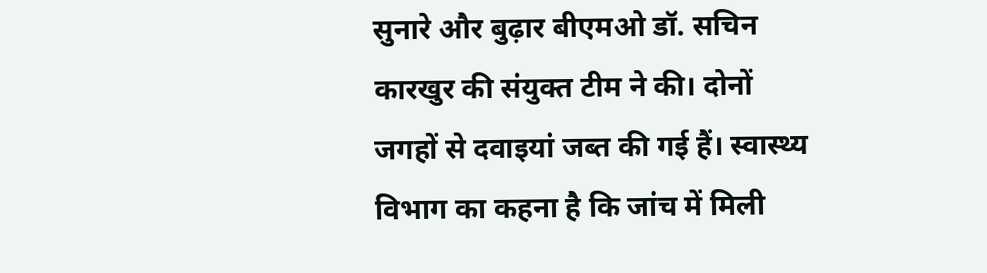सुनारे और बुढ़ार बीएमओ डॉ. सचिन कारखुर की संयुक्त टीम ने की। दोनों जगहों से दवाइयां जब्त की गई हैं। स्वास्थ्य विभाग का कहना है कि जांच में मिली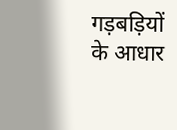गड़बड़ियों के आधार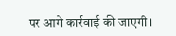पर आगे कार्रवाई की जाएगी।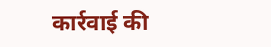कार्रवाई की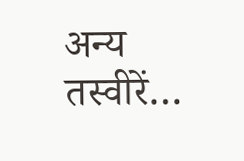अन्य तस्वीरें…